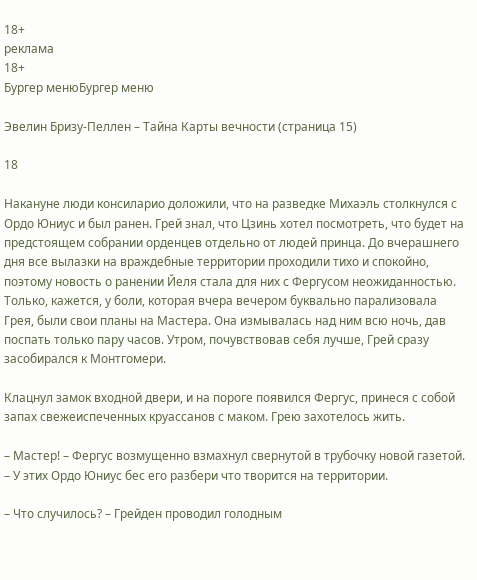18+
реклама
18+
Бургер менюБургер меню

Эвелин Бризу-Пеллен – Тайна Карты вечности (страница 15)

18

Накануне люди консиларио доложили, что на разведке Михаэль столкнулся с Ордо Юниус и был ранен. Грей знал, что Цзинь хотел посмотреть, что будет на предстоящем собрании орденцев отдельно от людей принца. До вчерашнего дня все вылазки на враждебные территории проходили тихо и спокойно, поэтому новость о ранении Йеля стала для них с Фергусом неожиданностью. Только, кажется, у боли, которая вчера вечером буквально парализовала Грея, были свои планы на Мастера. Она измывалась над ним всю ночь, дав поспать только пару часов. Утром, почувствовав себя лучше, Грей сразу засобирался к Монтгомери.

Клацнул замок входной двери, и на пороге появился Фергус, принеся с собой запах свежеиспеченных круассанов с маком. Грею захотелось жить.

– Мастер! – Фергус возмущенно взмахнул свернутой в трубочку новой газетой. – У этих Ордо Юниус бес его разбери что творится на территории.

– Что случилось? – Грейден проводил голодным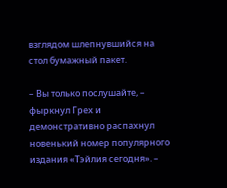взглядом шлепнувшийся на стол бумажный пакет.

– Вы только послушайте, – фыркнул Грех и демонстративно распахнул новенький номер популярного издания «Тэйлия сегодня». –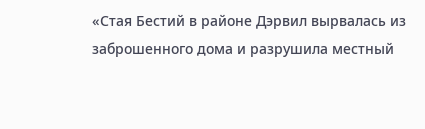«Стая Бестий в районе Дэрвил вырвалась из заброшенного дома и разрушила местный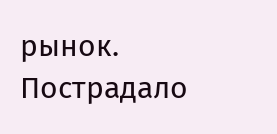рынок. Пострадало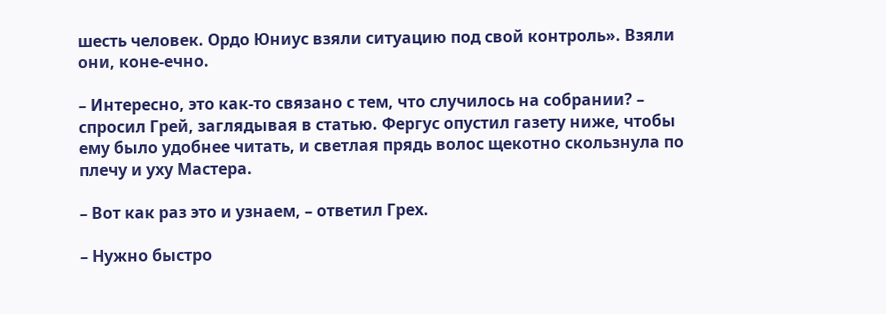шесть человек. Ордо Юниус взяли ситуацию под свой контроль». Взяли они, коне-ечно.

– Интересно, это как-то связано с тем, что случилось на собрании? – спросил Грей, заглядывая в статью. Фергус опустил газету ниже, чтобы ему было удобнее читать, и светлая прядь волос щекотно скользнула по плечу и уху Мастера.

– Вот как раз это и узнаем, – ответил Грех.

– Нужно быстро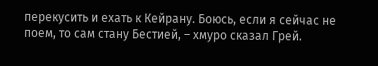перекусить и ехать к Кейрану. Боюсь, если я сейчас не поем, то сам стану Бестией, – хмуро сказал Грей.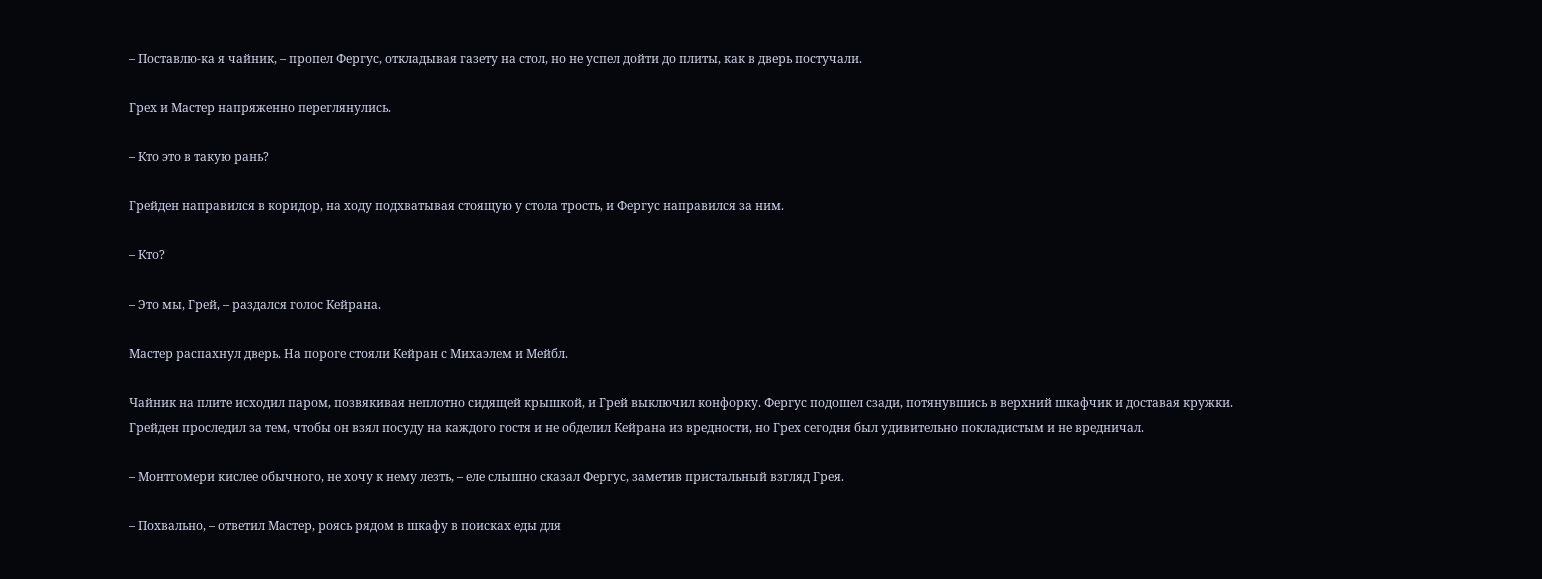– Поставлю-ка я чайник, – пропел Фергус, откладывая газету на стол, но не успел дойти до плиты, как в дверь постучали.

Грех и Мастер напряженно переглянулись.

– Кто это в такую рань?

Грейден направился в коридор, на ходу подхватывая стоящую у стола трость, и Фергус направился за ним.

– Кто?

– Это мы, Грей, – раздался голос Кейрана.

Мастер распахнул дверь. На пороге стояли Кейран с Михаэлем и Мейбл.

Чайник на плите исходил паром, позвякивая неплотно сидящей крышкой, и Грей выключил конфорку. Фергус подошел сзади, потянувшись в верхний шкафчик и доставая кружки. Грейден проследил за тем, чтобы он взял посуду на каждого гостя и не обделил Кейрана из вредности, но Грех сегодня был удивительно покладистым и не вредничал.

– Монтгомери кислее обычного, не хочу к нему лезть, – еле слышно сказал Фергус, заметив пристальный взгляд Грея.

– Похвально, – ответил Мастер, роясь рядом в шкафу в поисках еды для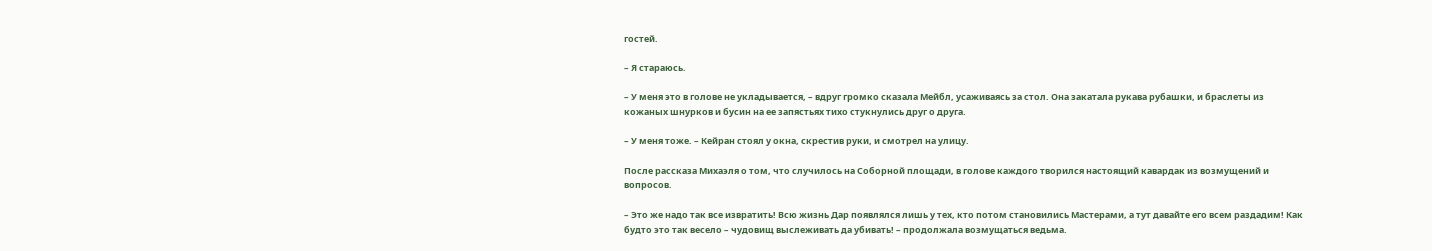гостей.

– Я стараюсь.

– У меня это в голове не укладывается, – вдруг громко сказала Мейбл, усаживаясь за стол. Она закатала рукава рубашки, и браслеты из кожаных шнурков и бусин на ее запястьях тихо стукнулись друг о друга.

– У меня тоже. – Кейран стоял у окна, скрестив руки, и смотрел на улицу.

После рассказа Михаэля о том, что случилось на Соборной площади, в голове каждого творился настоящий кавардак из возмущений и вопросов.

– Это же надо так все извратить! Всю жизнь Дар появлялся лишь у тех, кто потом становились Мастерами, а тут давайте его всем раздадим! Как будто это так весело – чудовищ выслеживать да убивать! – продолжала возмущаться ведьма.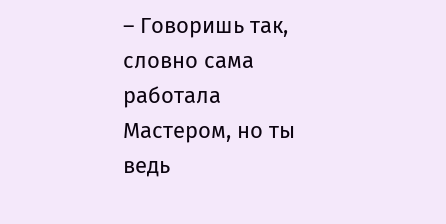– Говоришь так, словно сама работала Мастером, но ты ведь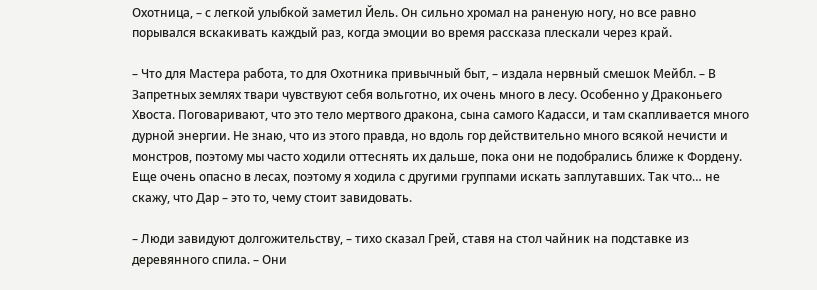Охотница, – с легкой улыбкой заметил Йель. Он сильно хромал на раненую ногу, но все равно порывался вскакивать каждый раз, когда эмоции во время рассказа плескали через край.

– Что для Мастера работа, то для Охотника привычный быт, – издала нервный смешок Мейбл. – В Запретных землях твари чувствуют себя вольготно, их очень много в лесу. Особенно у Драконьего Хвоста. Поговаривают, что это тело мертвого дракона, сына самого Кадасси, и там скапливается много дурной энергии. Не знаю, что из этого правда, но вдоль гор действительно много всякой нечисти и монстров, поэтому мы часто ходили оттеснять их дальше, пока они не подобрались ближе к Фордену. Еще очень опасно в лесах, поэтому я ходила с другими группами искать заплутавших. Так что… не скажу, что Дар – это то, чему стоит завидовать.

– Люди завидуют долгожительству, – тихо сказал Грей, ставя на стол чайник на подставке из деревянного спила. – Они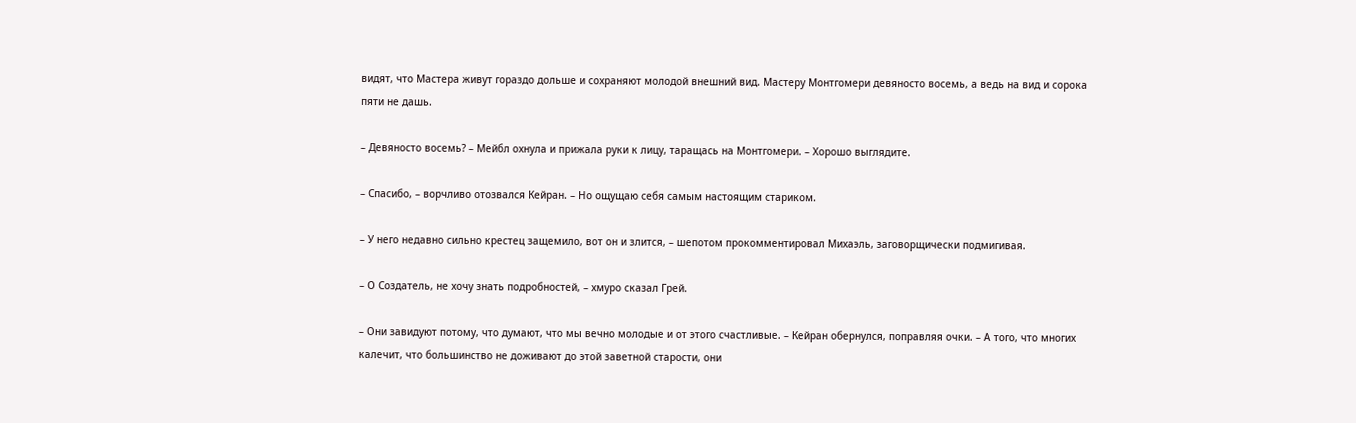видят, что Мастера живут гораздо дольше и сохраняют молодой внешний вид. Мастеру Монтгомери девяносто восемь, а ведь на вид и сорока пяти не дашь.

– Девяносто восемь? – Мейбл охнула и прижала руки к лицу, таращась на Монтгомери. – Хорошо выглядите.

– Спасибо, – ворчливо отозвался Кейран. – Но ощущаю себя самым настоящим стариком.

– У него недавно сильно крестец защемило, вот он и злится, – шепотом прокомментировал Михаэль, заговорщически подмигивая.

– О Создатель, не хочу знать подробностей, – хмуро сказал Грей.

– Они завидуют потому, что думают, что мы вечно молодые и от этого счастливые. – Кейран обернулся, поправляя очки. – А того, что многих калечит, что большинство не доживают до этой заветной старости, они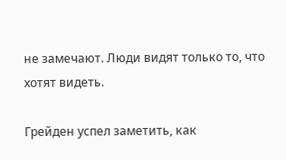не замечают. Люди видят только то, что хотят видеть.

Грейден успел заметить, как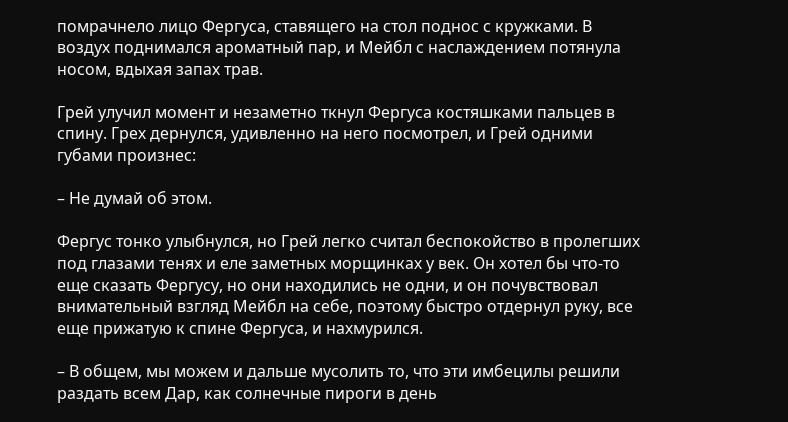помрачнело лицо Фергуса, ставящего на стол поднос с кружками. В воздух поднимался ароматный пар, и Мейбл с наслаждением потянула носом, вдыхая запах трав.

Грей улучил момент и незаметно ткнул Фергуса костяшками пальцев в спину. Грех дернулся, удивленно на него посмотрел, и Грей одними губами произнес:

– Не думай об этом.

Фергус тонко улыбнулся, но Грей легко считал беспокойство в пролегших под глазами тенях и еле заметных морщинках у век. Он хотел бы что-то еще сказать Фергусу, но они находились не одни, и он почувствовал внимательный взгляд Мейбл на себе, поэтому быстро отдернул руку, все еще прижатую к спине Фергуса, и нахмурился.

– В общем, мы можем и дальше мусолить то, что эти имбецилы решили раздать всем Дар, как солнечные пироги в день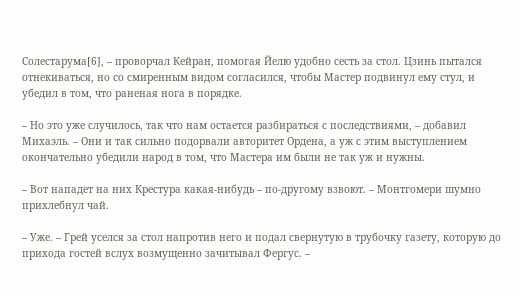Солестарума[6], – проворчал Кейран, помогая Йелю удобно сесть за стол. Цзинь пытался отнекиваться, но со смиренным видом согласился, чтобы Мастер подвинул ему стул, и убедил в том, что раненая нога в порядке.

– Но это уже случилось, так что нам остается разбираться с последствиями, – добавил Михаэль. – Они и так сильно подорвали авторитет Ордена, а уж с этим выступлением окончательно убедили народ в том, что Мастера им были не так уж и нужны.

– Вот нападет на них Крестура какая-нибудь – по-другому взвоют. – Монтгомери шумно прихлебнул чай.

– Уже. – Грей уселся за стол напротив него и подал свернутую в трубочку газету, которую до прихода гостей вслух возмущенно зачитывал Фергус. –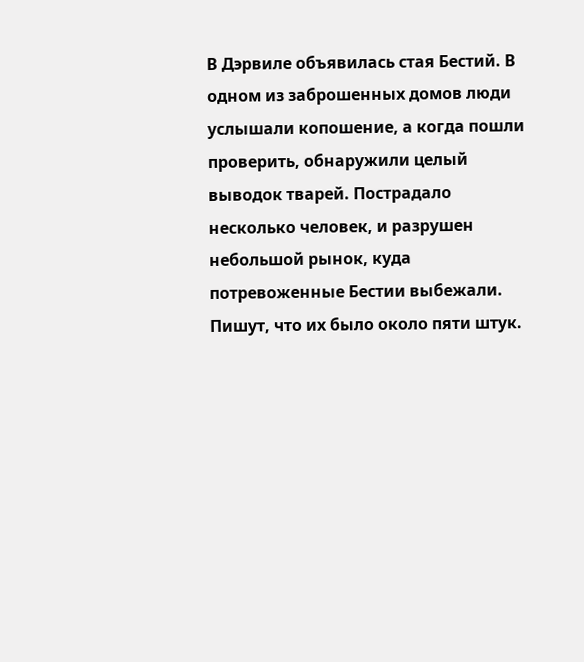В Дэрвиле объявилась стая Бестий. В одном из заброшенных домов люди услышали копошение, а когда пошли проверить, обнаружили целый выводок тварей. Пострадало несколько человек, и разрушен небольшой рынок, куда потревоженные Бестии выбежали. Пишут, что их было около пяти штук.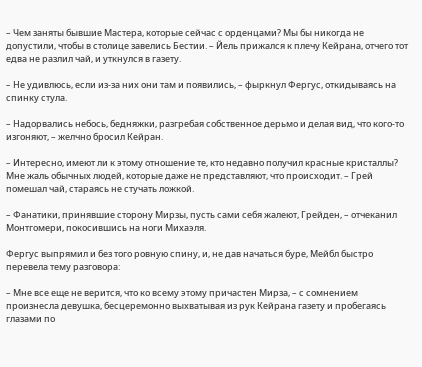– Чем заняты бывшие Мастера, которые сейчас с орденцами? Мы бы никогда не допустили, чтобы в столице завелись Бестии. – Йель прижался к плечу Кейрана, отчего тот едва не разлил чай, и уткнулся в газету.

– Не удивлюсь, если из-за них они там и появились, – фыркнул Фергус, откидываясь на спинку стула.

– Надорвались небось, бедняжки, разгребая собственное дерьмо и делая вид, что кого-то изгоняют, – желчно бросил Кейран.

– Интересно, имеют ли к этому отношение те, кто недавно получил красные кристаллы? Мне жаль обычных людей, которые даже не представляют, что происходит. – Грей помешал чай, стараясь не стучать ложкой.

– Фанатики, принявшие сторону Мирзы, пусть сами себя жалеют, Грейден, – отчеканил Монтгомери, покосившись на ноги Михаэля.

Фергус выпрямил и без того ровную спину, и, не дав начаться буре, Мейбл быстро перевела тему разговора:

– Мне все еще не верится, что ко всему этому причастен Мирза, – с сомнением произнесла девушка, бесцеремонно выхватывая из рук Кейрана газету и пробегаясь глазами по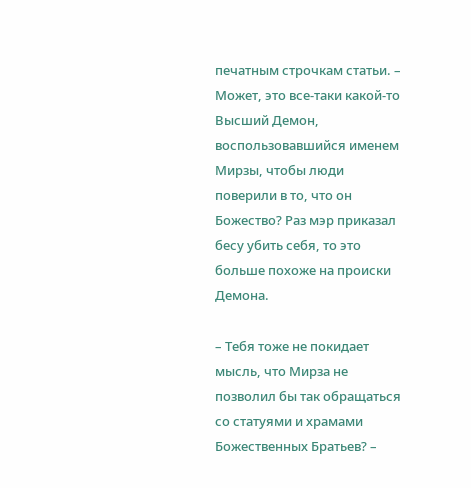печатным строчкам статьи. – Может, это все-таки какой-то Высший Демон, воспользовавшийся именем Мирзы, чтобы люди поверили в то, что он Божество? Раз мэр приказал бесу убить себя, то это больше похоже на происки Демона.

– Тебя тоже не покидает мысль, что Мирза не позволил бы так обращаться со статуями и храмами Божественных Братьев? –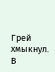Грей хмыкнул. В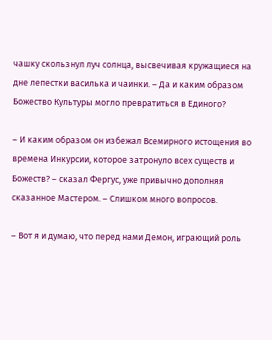чашку скользнул луч солнца, высвечивая кружащиеся на дне лепестки василька и чаинки. – Да и каким образом Божество Культуры могло превратиться в Единого?

– И каким образом он избежал Всемирного истощения во времена Инкурсии, которое затронуло всех существ и Божеств? – сказал Фергус, уже привычно дополняя сказанное Мастером. – Слишком много вопросов.

– Вот я и думаю, что перед нами Демон, играющий роль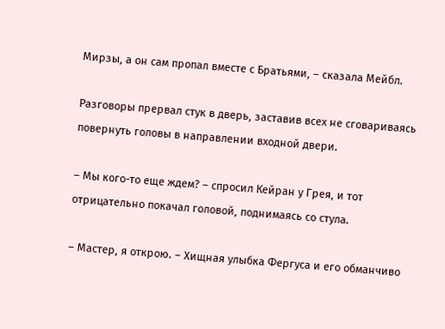Мирзы, а он сам пропал вместе с Братьями, – сказала Мейбл.

Разговоры прервал стук в дверь, заставив всех не сговариваясь повернуть головы в направлении входной двери.

– Мы кого-то еще ждем? – спросил Кейран у Грея, и тот отрицательно покачал головой, поднимаясь со стула.

– Мастер, я открою. – Хищная улыбка Фергуса и его обманчиво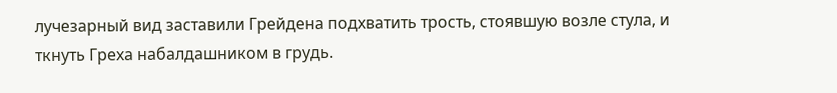лучезарный вид заставили Грейдена подхватить трость, стоявшую возле стула, и ткнуть Греха набалдашником в грудь.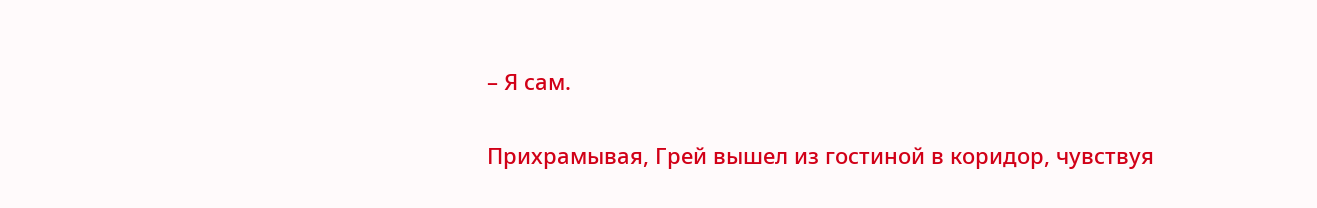– Я сам.

Прихрамывая, Грей вышел из гостиной в коридор, чувствуя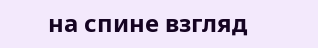на спине взгляд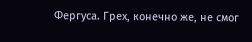Фергуса. Грех, конечно же, не смог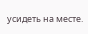усидеть на месте.